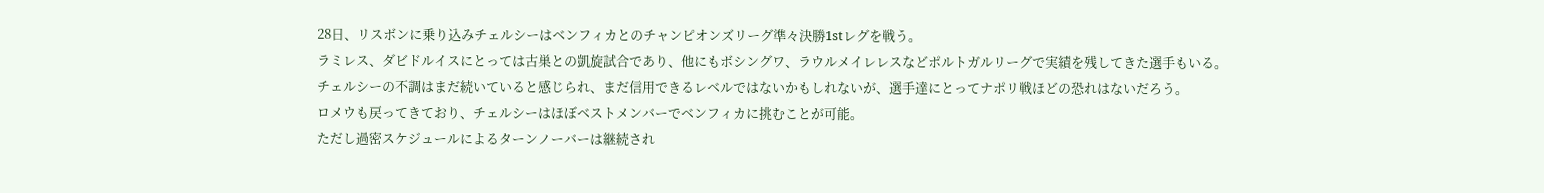28日、リスボンに乗り込みチェルシーはベンフィカとのチャンピオンズリーグ準々決勝1stレグを戦う。
ラミレス、ダビドルイスにとっては古巣との凱旋試合であり、他にもボシングワ、ラウルメイレレスなどポルトガルリーグで実績を残してきた選手もいる。
チェルシーの不調はまだ続いていると感じられ、まだ信用できるレベルではないかもしれないが、選手達にとってナポリ戦ほどの恐れはないだろう。
ロメウも戻ってきており、チェルシーはほぼベストメンバーでベンフィカに挑むことが可能。
ただし過密スケジュールによるターンノーバーは継続され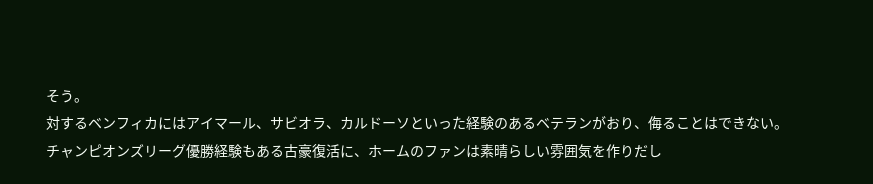そう。
対するベンフィカにはアイマール、サビオラ、カルドーソといった経験のあるベテランがおり、侮ることはできない。
チャンピオンズリーグ優勝経験もある古豪復活に、ホームのファンは素晴らしい雰囲気を作りだし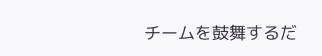チームを鼓舞するだ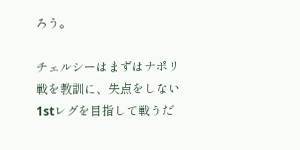ろう。

チェルシーはまずはナポリ戦を教訓に、失点をしない1stレグを目指して戦うだ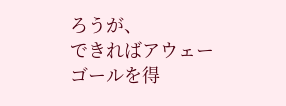ろうが、
できればアウェーゴールを得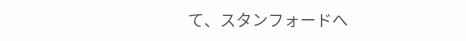て、スタンフォードへ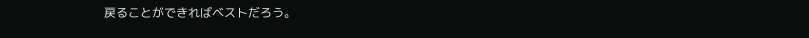戻ることができればベストだろう。